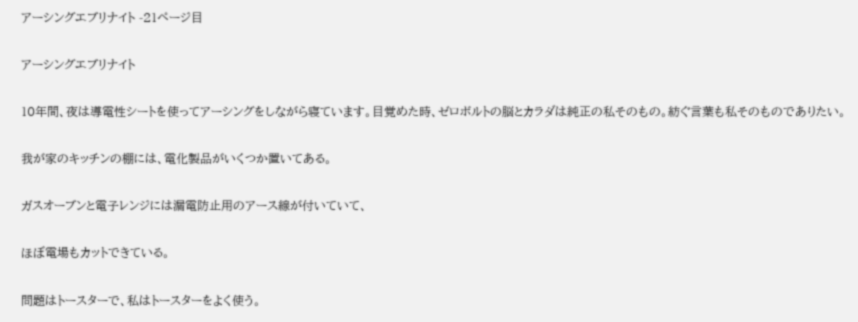アーシングエブリナイト -21ページ目

アーシングエブリナイト

10年間、夜は導電性シートを使ってアーシングをしながら寝ています。目覚めた時、ゼロボルトの脳とカラダは純正の私そのもの。紡ぐ言葉も私そのものでありたい。

我が家のキッチンの棚には、電化製品がいくつか置いてある。

ガスオーブンと電子レンジには漏電防止用のアース線が付いていて、

ほぼ電場もカットできている。

問題はトースターで、私はトースターをよく使う。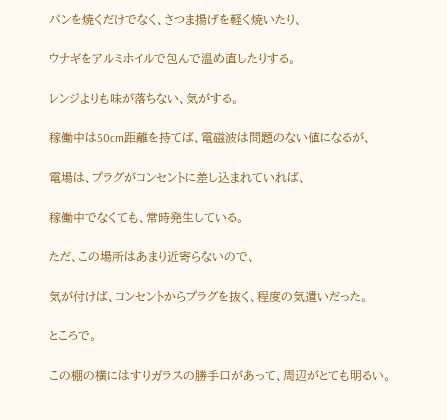パンを焼くだけでなく、さつま揚げを軽く焼いたり、

ウナギをアルミホイルで包んで温め直したりする。

レンジよりも味が落ちない、気がする。

稼働中は50cm距離を持てば、電磁波は問題のない値になるが、

電場は、プラグがコンセントに差し込まれていれば、

稼働中でなくても、常時発生している。

ただ、この場所はあまり近寄らないので、

気が付けば、コンセントからプラグを抜く、程度の気遣いだった。

ところで。

この棚の横にはすりガラスの勝手口があって、周辺がとても明るい。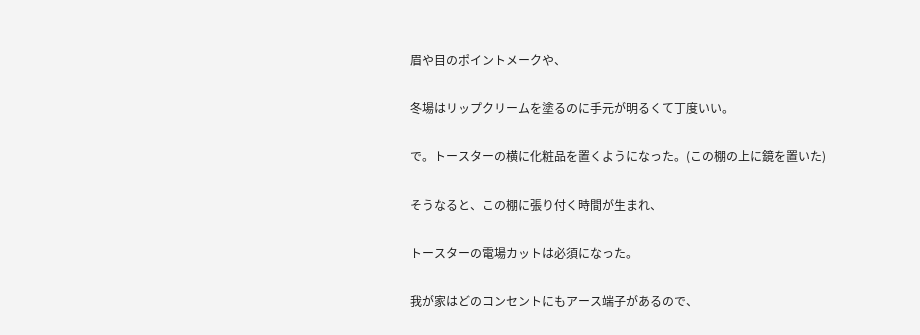眉や目のポイントメークや、

冬場はリップクリームを塗るのに手元が明るくて丁度いい。

で。トースターの横に化粧品を置くようになった。(この棚の上に鏡を置いた)

そうなると、この棚に張り付く時間が生まれ、

トースターの電場カットは必須になった。

我が家はどのコンセントにもアース端子があるので、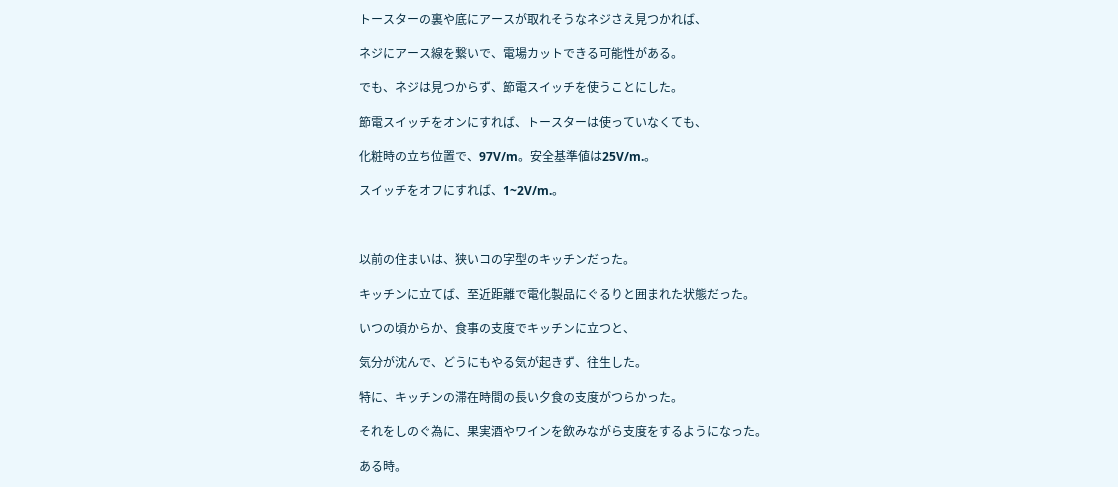トースターの裏や底にアースが取れそうなネジさえ見つかれば、

ネジにアース線を繋いで、電場カットできる可能性がある。

でも、ネジは見つからず、節電スイッチを使うことにした。

節電スイッチをオンにすれば、トースターは使っていなくても、

化粧時の立ち位置で、97V/m。安全基準値は25V/m.。

スイッチをオフにすれば、1~2V/m.。



以前の住まいは、狭いコの字型のキッチンだった。

キッチンに立てば、至近距離で電化製品にぐるりと囲まれた状態だった。

いつの頃からか、食事の支度でキッチンに立つと、

気分が沈んで、どうにもやる気が起きず、往生した。

特に、キッチンの滞在時間の長い夕食の支度がつらかった。

それをしのぐ為に、果実酒やワインを飲みながら支度をするようになった。

ある時。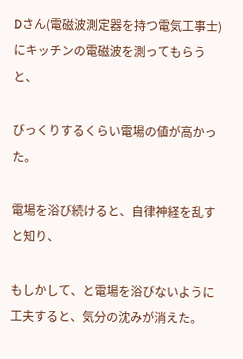Dさん(電磁波測定器を持つ電気工事士)にキッチンの電磁波を測ってもらうと、

びっくりするくらい電場の値が高かった。

電場を浴び続けると、自律神経を乱すと知り、

もしかして、と電場を浴びないように工夫すると、気分の沈みが消えた。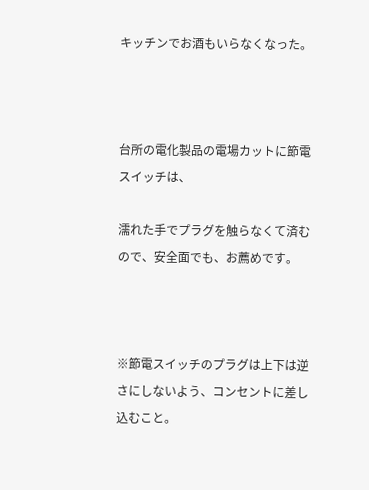キッチンでお酒もいらなくなった。



台所の電化製品の電場カットに節電スイッチは、

濡れた手でプラグを触らなくて済むので、安全面でも、お薦めです。



※節電スイッチのプラグは上下は逆さにしないよう、コンセントに差し込むこと。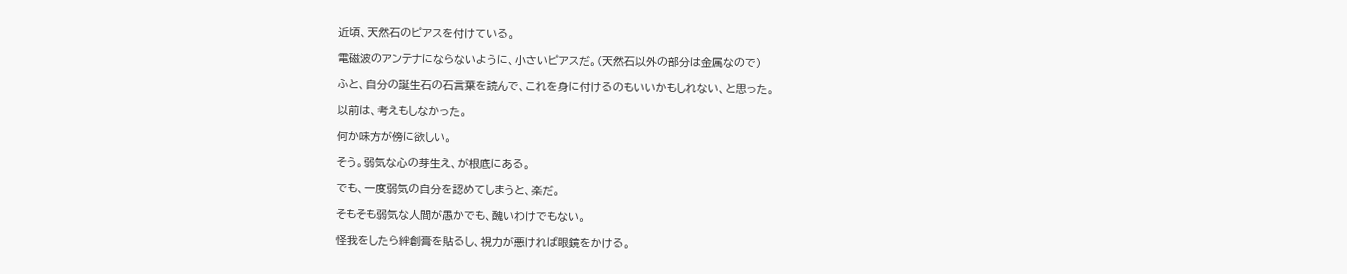近頃、天然石のピアスを付けている。

電磁波のアンテナにならないように、小さいピアスだ。(天然石以外の部分は金属なので)

ふと、自分の誕生石の石言葉を読んで、これを身に付けるのもいいかもしれない、と思った。

以前は、考えもしなかった。

何か味方が傍に欲しい。

そう。弱気な心の芽生え、が根底にある。

でも、一度弱気の自分を認めてしまうと、楽だ。

そもそも弱気な人間が愚かでも、醜いわけでもない。

怪我をしたら絆創膏を貼るし、視力が悪ければ眼鏡をかける。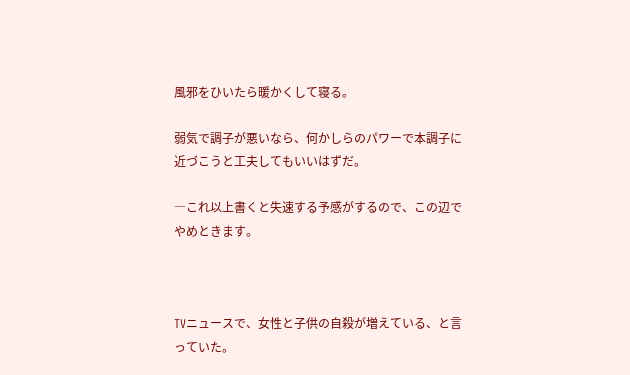風邪をひいたら暖かくして寝る。

弱気で調子が悪いなら、何かしらのパワーで本調子に近づこうと工夫してもいいはずだ。

―これ以上書くと失速する予感がするので、この辺でやめときます。



TVニュースで、女性と子供の自殺が増えている、と言っていた。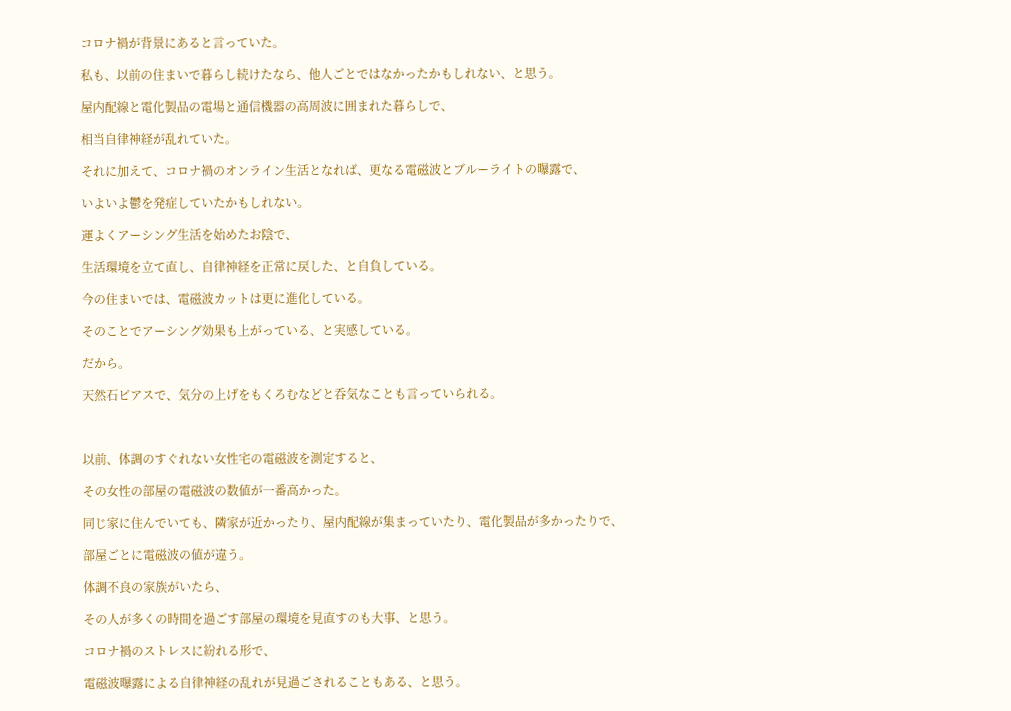コロナ禍が背景にあると言っていた。

私も、以前の住まいで暮らし続けたなら、他人ごとではなかったかもしれない、と思う。

屋内配線と電化製品の電場と通信機器の高周波に囲まれた暮らしで、

相当自律神経が乱れていた。

それに加えて、コロナ禍のオンライン生活となれば、更なる電磁波とブルーライトの曝露で、

いよいよ鬱を発症していたかもしれない。

運よくアーシング生活を始めたお陰で、

生活環境を立て直し、自律神経を正常に戻した、と自負している。

今の住まいでは、電磁波カットは更に進化している。

そのことでアーシング効果も上がっている、と実感している。

だから。

天然石ピアスで、気分の上げをもくろむなどと呑気なことも言っていられる。



以前、体調のすぐれない女性宅の電磁波を測定すると、

その女性の部屋の電磁波の数値が一番高かった。

同じ家に住んでいても、隣家が近かったり、屋内配線が集まっていたり、電化製品が多かったりで、

部屋ごとに電磁波の値が違う。

体調不良の家族がいたら、

その人が多くの時間を過ごす部屋の環境を見直すのも大事、と思う。

コロナ禍のストレスに紛れる形で、

電磁波曝露による自律神経の乱れが見過ごされることもある、と思う。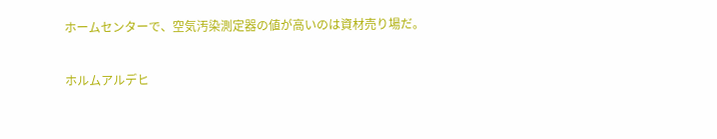ホームセンターで、空気汚染測定器の値が高いのは資材売り場だ。

ホルムアルデヒ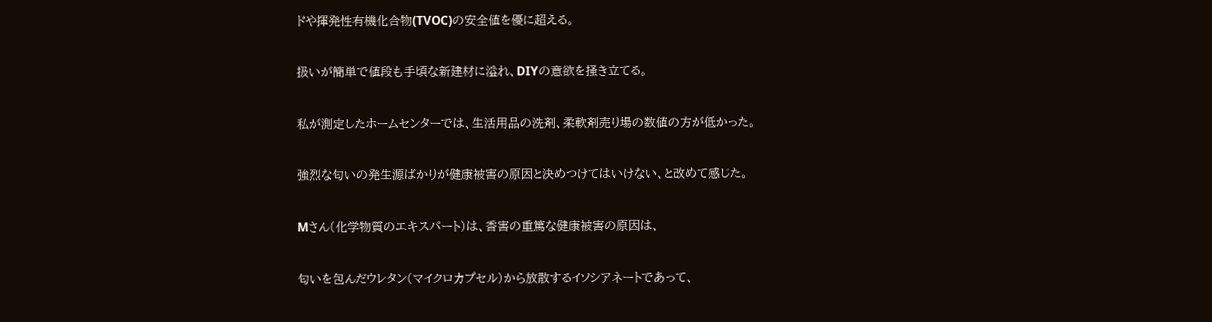ドや揮発性有機化合物(TVOC)の安全値を優に超える。

扱いが簡単で値段も手頃な新建材に溢れ、DIYの意欲を掻き立てる。

私が測定したホームセンターでは、生活用品の洗剤、柔軟剤売り場の数値の方が低かった。

強烈な匂いの発生源ばかりが健康被害の原因と決めつけてはいけない、と改めて感じた。

Mさん(化学物質のエキスパート)は、香害の重篤な健康被害の原因は、

匂いを包んだウレタン(マイクロカプセル)から放散するイソシアネートであって、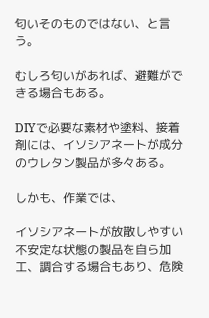匂いそのものではない、と言う。

むしろ匂いがあれば、避難ができる場合もある。

DIYで必要な素材や塗料、接着剤には、イソシアネートが成分のウレタン製品が多々ある。

しかも、作業では、

イソシアネートが放散しやすい不安定な状態の製品を自ら加工、調合する場合もあり、危険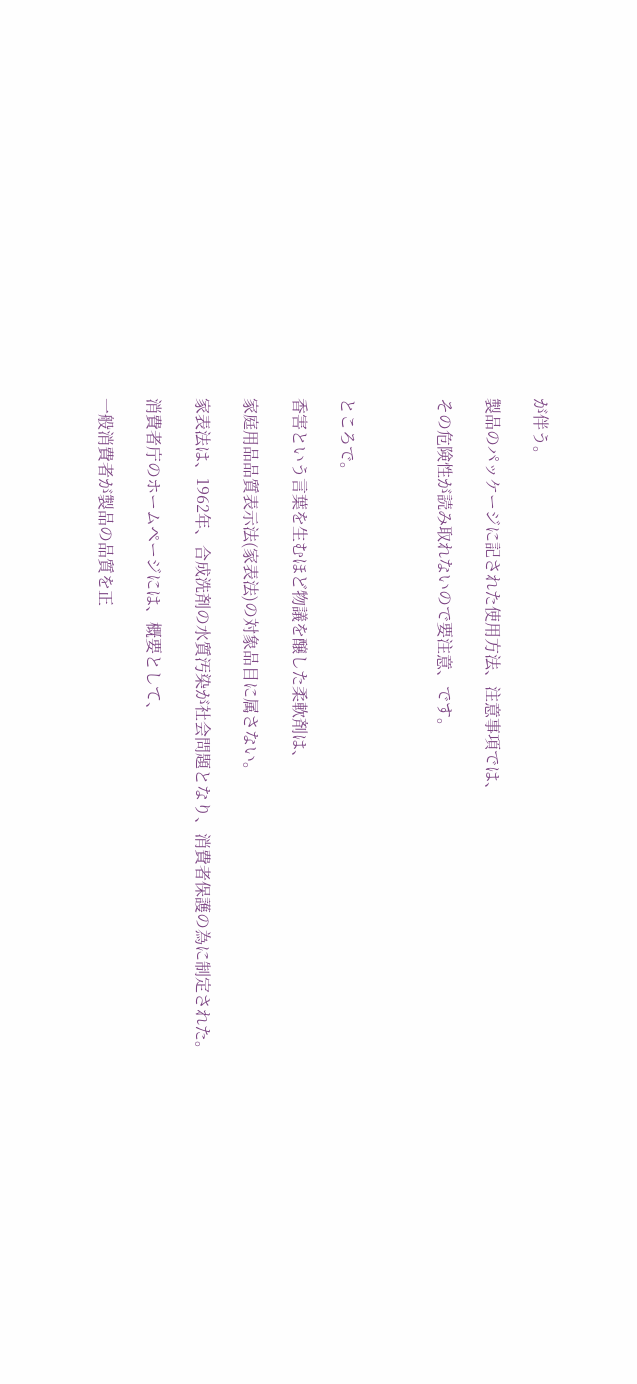が伴う。

製品のパッケージに記された使用方法、注意事項では、

その危険性が読み取れないので要注意、です。



ところで。

香害という言葉を生むほど物議を醸した柔軟剤は、

家庭用品品質表示法(家表法)の対象品目に属さない。

家表法は、1962年、合成洗剤の水質汚染が社会問題となり、消費者保護の為に制定された。

消費者庁のホームページには、概要として、

一般消費者が製品の品質を正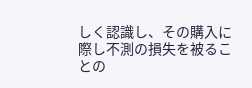しく認識し、その購入に際し不測の損失を被ることの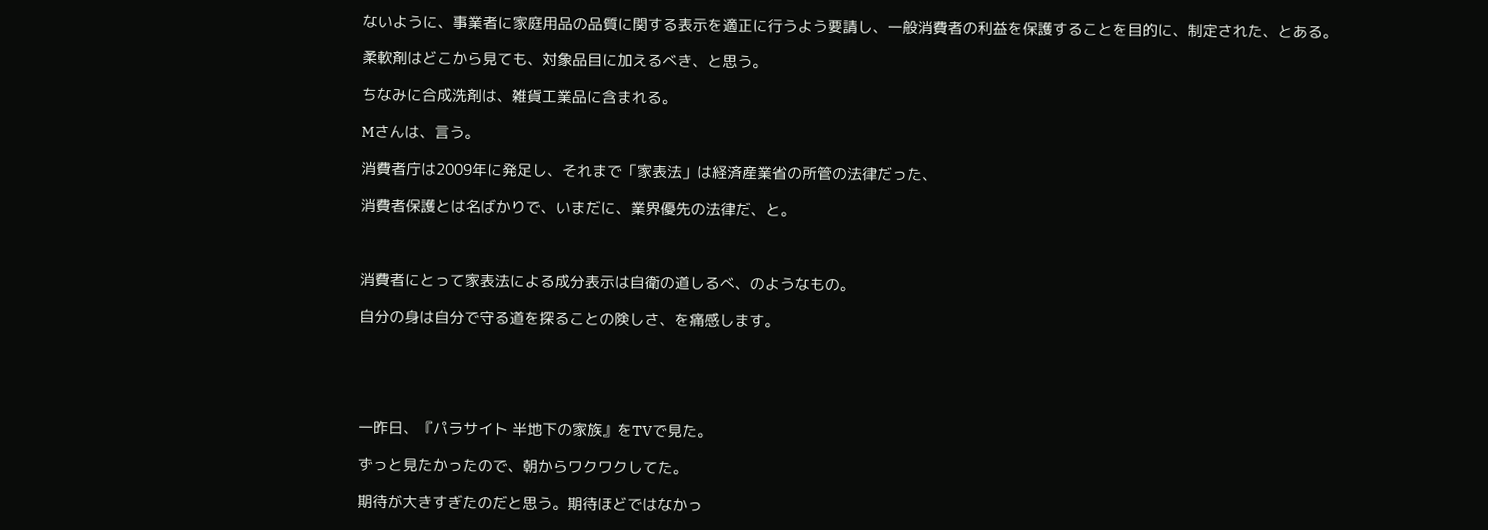ないように、事業者に家庭用品の品質に関する表示を適正に行うよう要請し、一般消費者の利益を保護することを目的に、制定された、とある。

柔軟剤はどこから見ても、対象品目に加えるべき、と思う。

ちなみに合成洗剤は、雑貨工業品に含まれる。

Mさんは、言う。

消費者庁は2009年に発足し、それまで「家表法」は経済産業省の所管の法律だった、

消費者保護とは名ばかりで、いまだに、業界優先の法律だ、と。



消費者にとって家表法による成分表示は自衛の道しるべ、のようなもの。

自分の身は自分で守る道を探ることの険しさ、を痛感します。





一昨日、『パラサイト 半地下の家族』をTVで見た。

ずっと見たかったので、朝からワクワクしてた。

期待が大きすぎたのだと思う。期待ほどではなかっ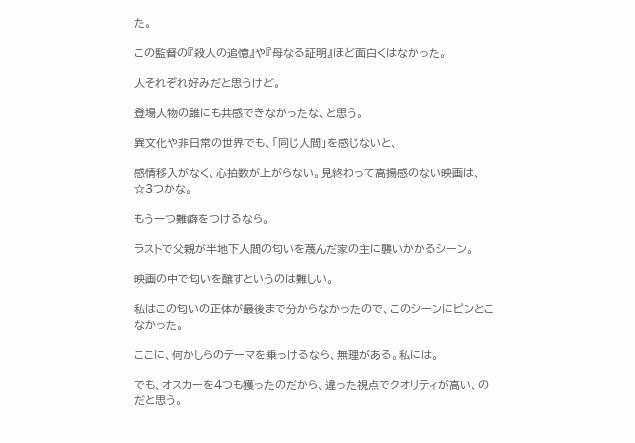た。

この監督の『殺人の追憶』や『母なる証明』ほど面白くはなかった。

人それぞれ好みだと思うけど。

登場人物の誰にも共感できなかったな、と思う。

異文化や非日常の世界でも、「同じ人間」を感じないと、

感情移入がなく、心拍数が上がらない。見終わって高揚感のない映画は、☆3つかな。

もう一つ難癖をつけるなら。

ラストで父親が半地下人間の匂いを蔑んだ家の主に襲いかかるシーン。

映画の中で匂いを醸すというのは難しい。

私はこの匂いの正体が最後まで分からなかったので、このシーンにピンとこなかった。

ここに、何かしらのテーマを乗っけるなら、無理がある。私には。

でも、オスカーを4つも獲ったのだから、違った視点でクオリティが高い、のだと思う。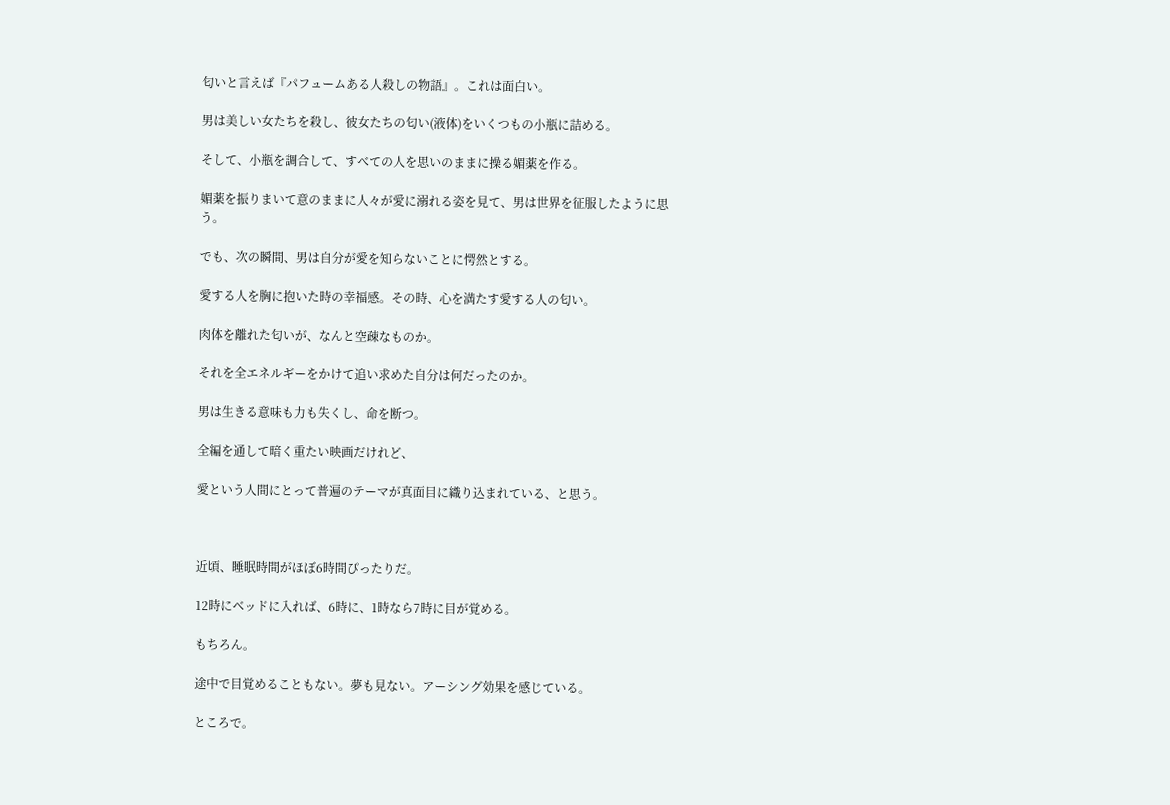匂いと言えば『パフュームある人殺しの物語』。これは面白い。

男は美しい女たちを殺し、彼女たちの匂い(液体)をいくつもの小瓶に詰める。

そして、小瓶を調合して、すべての人を思いのままに操る媚薬を作る。

媚薬を振りまいて意のままに人々が愛に溺れる姿を見て、男は世界を征服したように思う。

でも、次の瞬間、男は自分が愛を知らないことに愕然とする。

愛する人を胸に抱いた時の幸福感。その時、心を満たす愛する人の匂い。

肉体を離れた匂いが、なんと空疎なものか。

それを全エネルギーをかけて追い求めた自分は何だったのか。

男は生きる意味も力も失くし、命を断つ。

全編を通して暗く重たい映画だけれど、

愛という人間にとって普遍のテーマが真面目に織り込まれている、と思う。



近頃、睡眠時間がほぼ6時間ぴったりだ。

12時にベッドに入れば、6時に、1時なら7時に目が覚める。

もちろん。

途中で目覚めることもない。夢も見ない。アーシング効果を感じている。

ところで。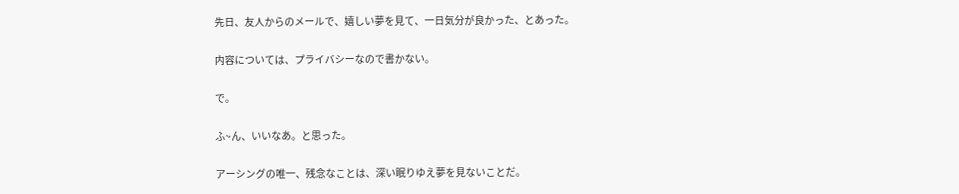先日、友人からのメールで、嬉しい夢を見て、一日気分が良かった、とあった。

内容については、プライバシーなので書かない。

で。

ふ~ん、いいなあ。と思った。

アーシングの唯一、残念なことは、深い眠りゆえ夢を見ないことだ。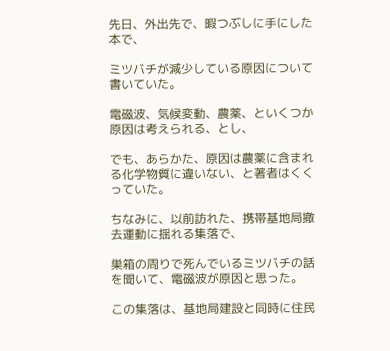先日、外出先で、暇つぶしに手にした本で、

ミツバチが減少している原因について書いていた。

電磁波、気候変動、農薬、といくつか原因は考えられる、とし、

でも、あらかた、原因は農薬に含まれる化学物質に違いない、と著者はくくっていた。

ちなみに、以前訪れた、携帯基地局撤去運動に揺れる集落で、

巣箱の周りで死んでいるミツバチの話を聞いて、電磁波が原因と思った。

この集落は、基地局建設と同時に住民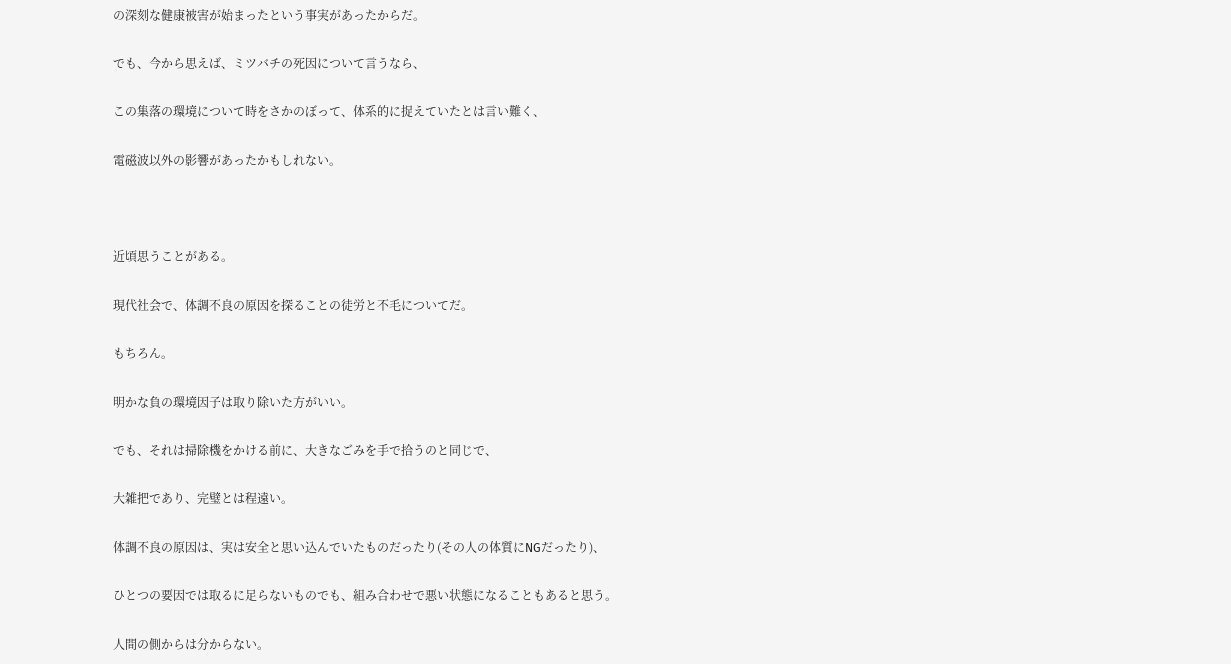の深刻な健康被害が始まったという事実があったからだ。

でも、今から思えば、ミツバチの死因について言うなら、

この集落の環境について時をさかのぼって、体系的に捉えていたとは言い難く、

電磁波以外の影響があったかもしれない。



近頃思うことがある。

現代社会で、体調不良の原因を探ることの徒労と不毛についてだ。

もちろん。

明かな負の環境因子は取り除いた方がいい。

でも、それは掃除機をかける前に、大きなごみを手で拾うのと同じで、

大雑把であり、完璧とは程遠い。

体調不良の原因は、実は安全と思い込んでいたものだったり(その人の体質にNGだったり)、

ひとつの要因では取るに足らないものでも、組み合わせで悪い状態になることもあると思う。

人間の側からは分からない。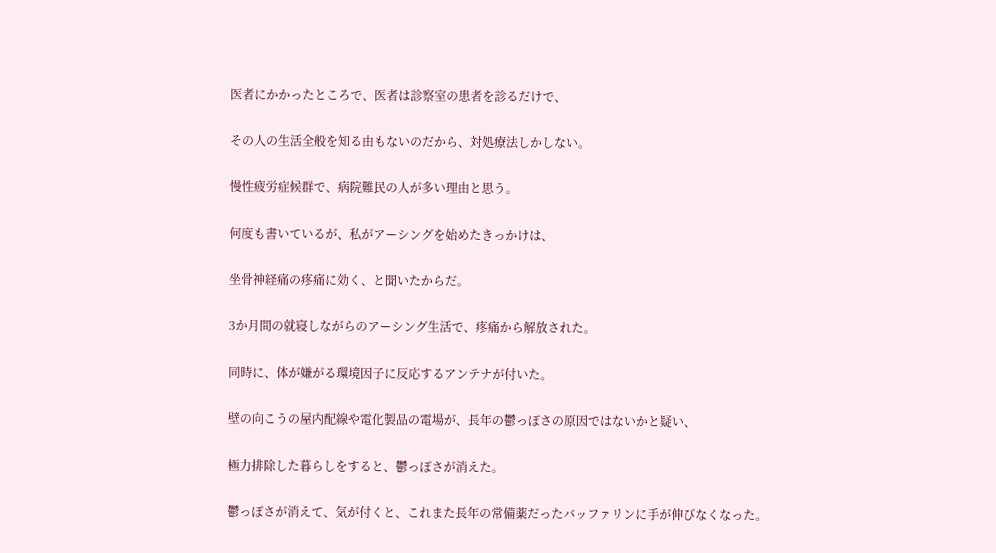医者にかかったところで、医者は診察室の患者を診るだけで、

その人の生活全般を知る由もないのだから、対処療法しかしない。

慢性疲労症候群で、病院難民の人が多い理由と思う。

何度も書いているが、私がアーシングを始めたきっかけは、

坐骨神経痛の疼痛に効く、と聞いたからだ。

3か月間の就寝しながらのアーシング生活で、疼痛から解放された。

同時に、体が嫌がる環境因子に反応するアンテナが付いた。

壁の向こうの屋内配線や電化製品の電場が、長年の鬱っぽさの原因ではないかと疑い、

極力排除した暮らしをすると、鬱っぽさが消えた。

鬱っぽさが消えて、気が付くと、これまた長年の常備薬だったバッファリンに手が伸びなくなった。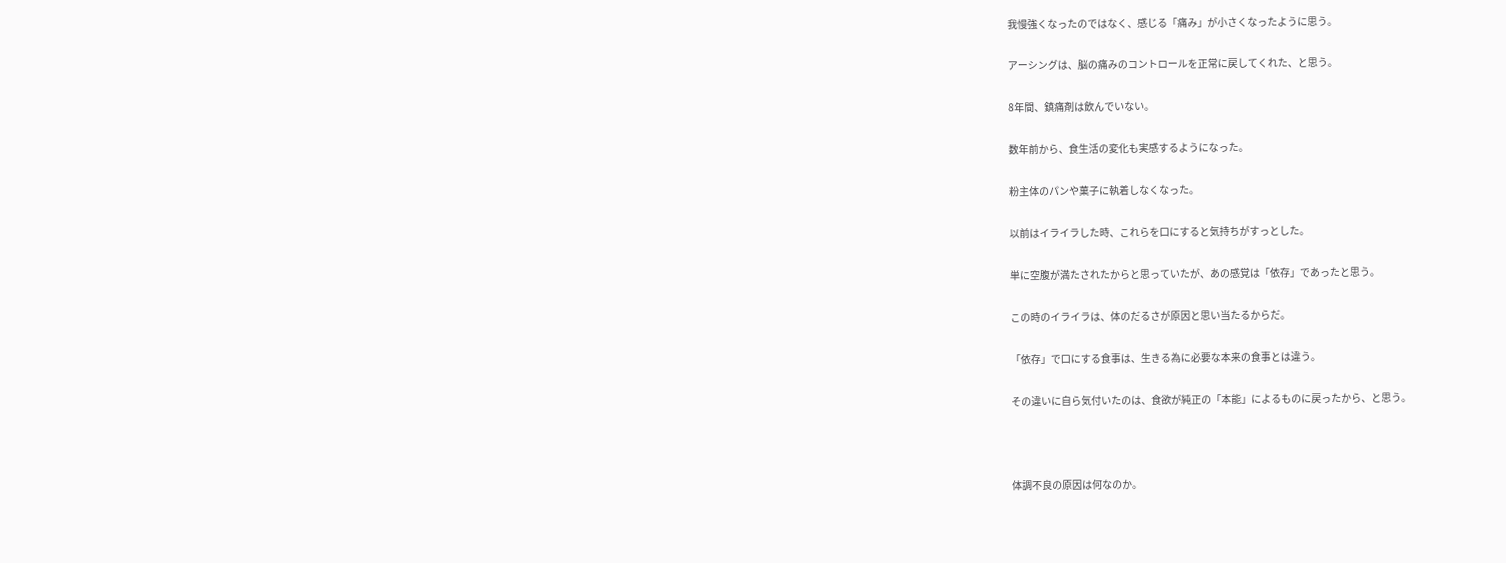我慢強くなったのではなく、感じる「痛み」が小さくなったように思う。

アーシングは、脳の痛みのコントロールを正常に戻してくれた、と思う。

8年間、鎮痛剤は飲んでいない。

数年前から、食生活の変化も実感するようになった。

粉主体のパンや菓子に執着しなくなった。

以前はイライラした時、これらを口にすると気持ちがすっとした。

単に空腹が満たされたからと思っていたが、あの感覚は「依存」であったと思う。

この時のイライラは、体のだるさが原因と思い当たるからだ。

「依存」で口にする食事は、生きる為に必要な本来の食事とは違う。

その違いに自ら気付いたのは、食欲が純正の「本能」によるものに戻ったから、と思う。



体調不良の原因は何なのか。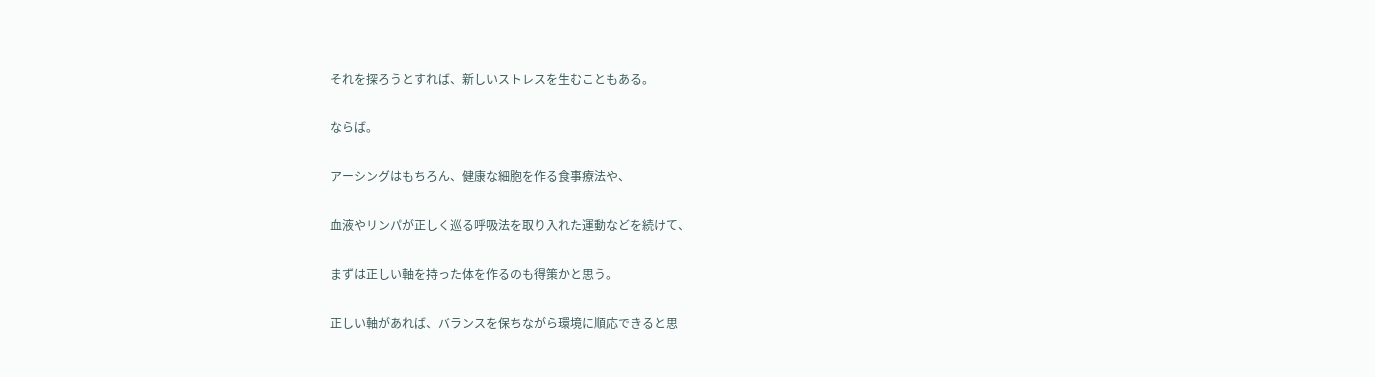それを探ろうとすれば、新しいストレスを生むこともある。

ならば。

アーシングはもちろん、健康な細胞を作る食事療法や、

血液やリンパが正しく巡る呼吸法を取り入れた運動などを続けて、

まずは正しい軸を持った体を作るのも得策かと思う。

正しい軸があれば、バランスを保ちながら環境に順応できると思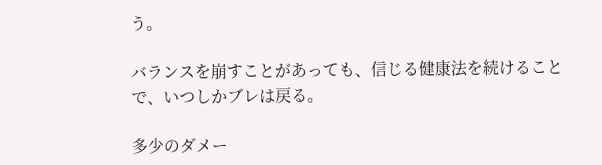う。

バランスを崩すことがあっても、信じる健康法を続けることで、いつしかブレは戻る。

多少のダメー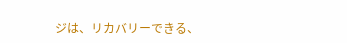ジは、リカバリーできる、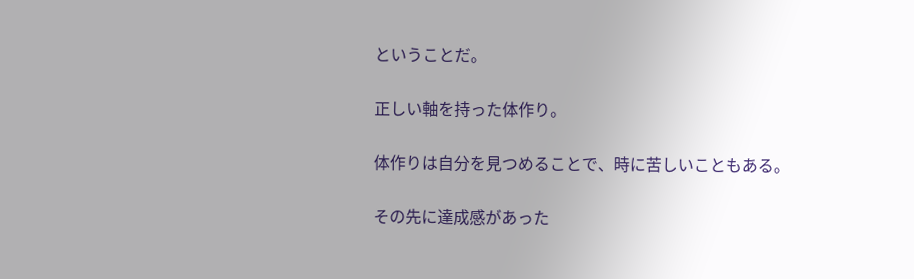ということだ。

正しい軸を持った体作り。

体作りは自分を見つめることで、時に苦しいこともある。

その先に達成感があった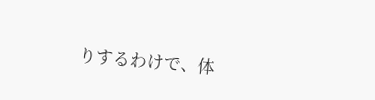りするわけで、体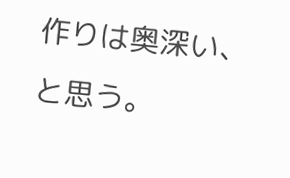作りは奥深い、と思う。